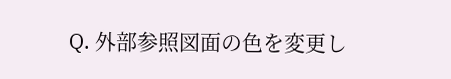Q. 外部参照図面の色を変更し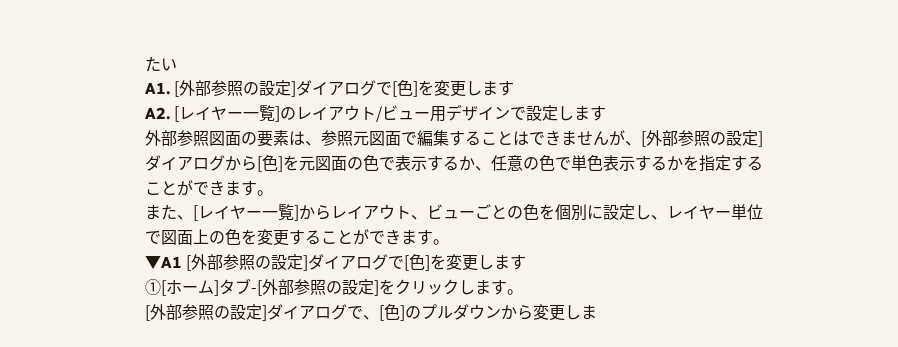たい
A1. [外部参照の設定]ダイアログで[色]を変更します
A2. [レイヤー一覧]のレイアウト/ビュー用デザインで設定します
外部参照図面の要素は、参照元図面で編集することはできませんが、[外部参照の設定]ダイアログから[色]を元図面の色で表示するか、任意の色で単色表示するかを指定することができます。
また、[レイヤー一覧]からレイアウト、ビューごとの色を個別に設定し、レイヤー単位で図面上の色を変更することができます。
▼A1 [外部参照の設定]ダイアログで[色]を変更します
①[ホーム]タブ-[外部参照の設定]をクリックします。
[外部参照の設定]ダイアログで、[色]のプルダウンから変更しま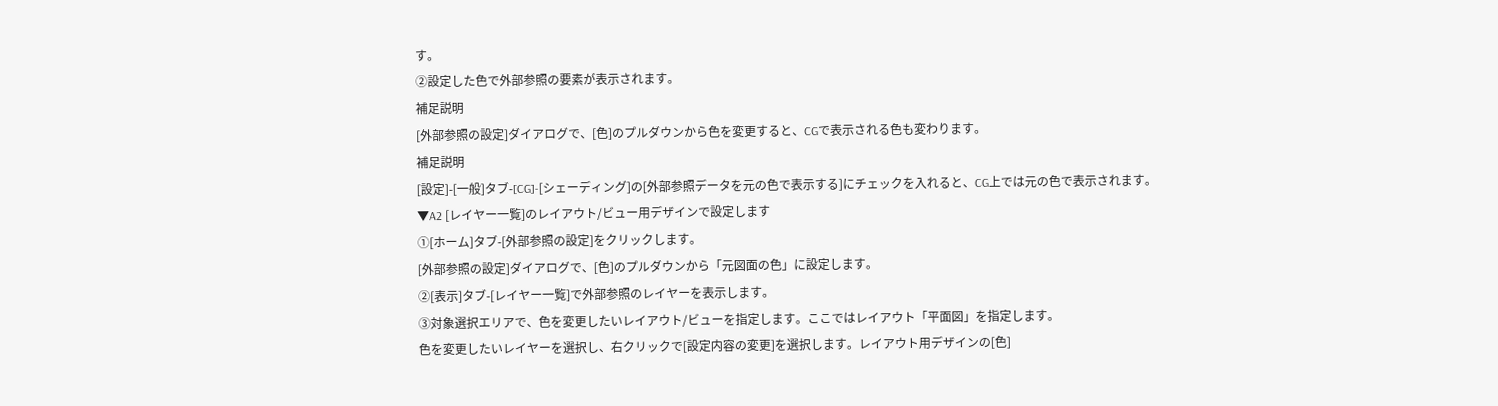す。
②設定した色で外部参照の要素が表示されます。
補足説明
[外部参照の設定]ダイアログで、[色]のプルダウンから色を変更すると、CGで表示される色も変わります。
補足説明
[設定]-[一般]タブ-[CG]-[シェーディング]の[外部参照データを元の色で表示する]にチェックを入れると、CG上では元の色で表示されます。
▼A2 [レイヤー一覧]のレイアウト/ビュー用デザインで設定します
①[ホーム]タブ-[外部参照の設定]をクリックします。
[外部参照の設定]ダイアログで、[色]のプルダウンから「元図面の色」に設定します。
②[表示]タブ-[レイヤー一覧]で外部参照のレイヤーを表示します。
③対象選択エリアで、色を変更したいレイアウト/ビューを指定します。ここではレイアウト「平面図」を指定します。
色を変更したいレイヤーを選択し、右クリックで[設定内容の変更]を選択します。レイアウト用デザインの[色]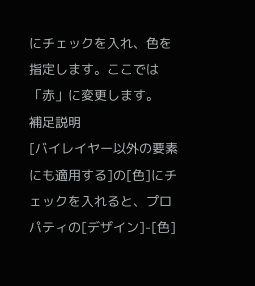にチェックを入れ、色を指定します。ここでは「赤」に変更します。
補足説明
[バイレイヤー以外の要素にも適用する]の[色]にチェックを入れると、プロパティの[デザイン]-[色]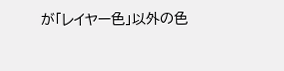が「レイヤー色」以外の色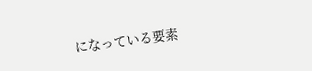になっている要素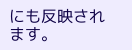にも反映されます。